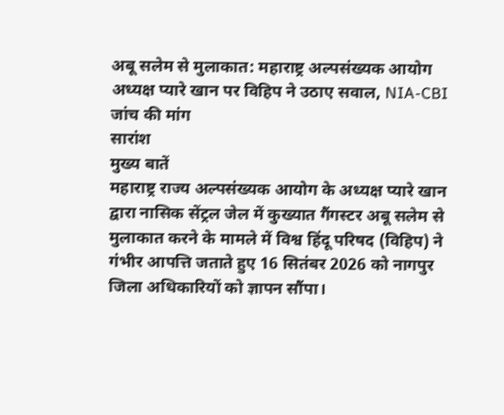अबू सलेम से मुलाकात: महाराष्ट्र अल्पसंख्यक आयोग अध्यक्ष प्यारे खान पर विहिप ने उठाए सवाल, NIA-CBI जांच की मांग
सारांश
मुख्य बातें
महाराष्ट्र राज्य अल्पसंख्यक आयोग के अध्यक्ष प्यारे खान द्वारा नासिक सेंट्रल जेल में कुख्यात गैंगस्टर अबू सलेम से मुलाकात करने के मामले में विश्व हिंदू परिषद (विहिप) ने गंभीर आपत्ति जताते हुए 16 सितंबर 2026 को नागपुर जिला अधिकारियों को ज्ञापन सौंपा।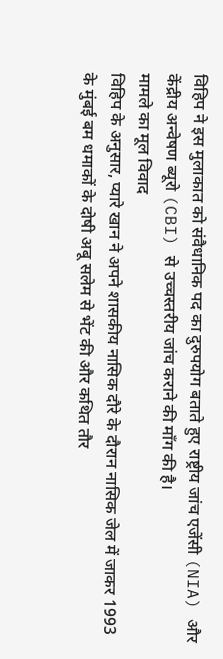विहिप ने इस मुलाकात को संवैधानिक पद का दुरुपयोग बताते हुए राष्ट्रीय जांच एजेंसी (NIA) और केंद्रीय अन्वेषण ब्यूरो (CBI) से उच्चस्तरीय जांच कराने की माँग की है।
मामले का मूल विवाद
विहिप के अनुसार, प्यारे खान ने अपने शासकीय नासिक दौरे के दौरान नासिक जेल में जाकर 1993 के मुंबई बम धमाकों के दोषी अबू सलेम से भेंट की और कथित तौर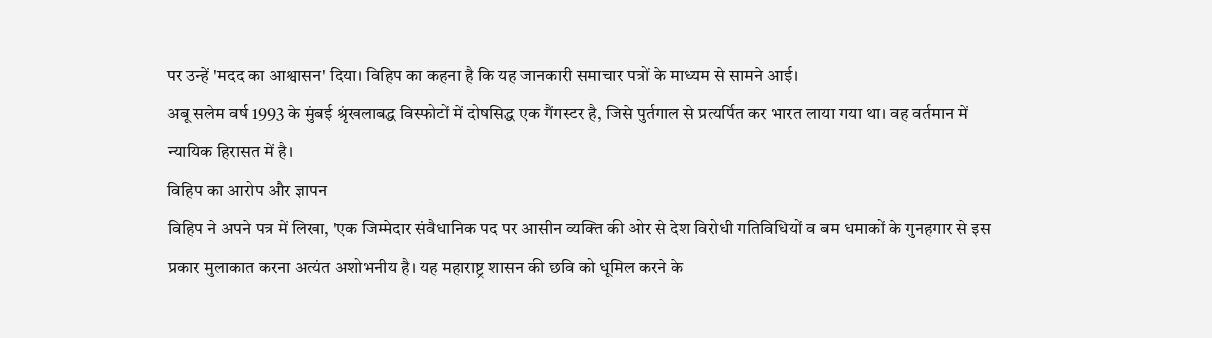पर उन्हें 'मदद का आश्वासन' दिया। विहिप का कहना है कि यह जानकारी समाचार पत्रों के माध्यम से सामने आई।
अबू सलेम वर्ष 1993 के मुंबई श्रृंखलाबद्ध विस्फोटों में दोषसिद्ध एक गैंगस्टर है, जिसे पुर्तगाल से प्रत्यर्पित कर भारत लाया गया था। वह वर्तमान में न्यायिक हिरासत में है।
विहिप का आरोप और ज्ञापन
विहिप ने अपने पत्र में लिखा, 'एक जिम्मेदार संवैधानिक पद पर आसीन व्यक्ति की ओर से देश विरोधी गतिविधियों व बम धमाकों के गुनहगार से इस प्रकार मुलाकात करना अत्यंत अशोभनीय है। यह महाराष्ट्र शासन की छवि को धूमिल करने के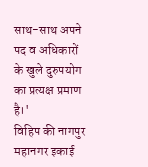साथ-साथ अपने पद व अधिकारों के खुले दुरुपयोग का प्रत्यक्ष प्रमाण है।'
विहिप की नागपुर महानगर इकाई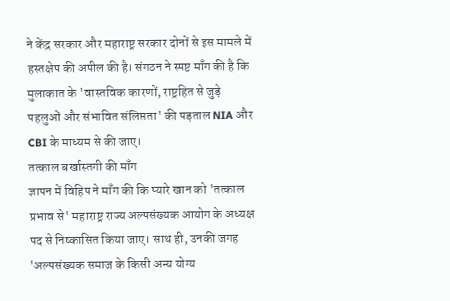ने केंद्र सरकार और महाराष्ट्र सरकार दोनों से इस मामले में हस्तक्षेप की अपील की है। संगठन ने स्पष्ट माँग की है कि मुलाकात के 'वास्तविक कारणों, राष्ट्रहित से जुड़े पहलुओं और संभावित संलिप्तता' की पड़ताल NIA और CBI के माध्यम से की जाए।
तत्काल बर्खास्तगी की माँग
ज्ञापन में विहिप ने माँग की कि प्यारे खान को 'तत्काल प्रभाव से' महाराष्ट्र राज्य अल्पसंख्यक आयोग के अध्यक्ष पद से निष्कासित किया जाए। साथ ही, उनकी जगह 'अल्पसंख्यक समाज के किसी अन्य योग्य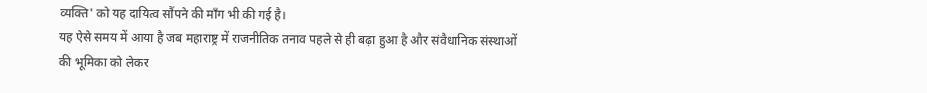व्यक्ति' को यह दायित्व सौंपने की माँग भी की गई है।
यह ऐसे समय में आया है जब महाराष्ट्र में राजनीतिक तनाव पहले से ही बढ़ा हुआ है और संवैधानिक संस्थाओं की भूमिका को लेकर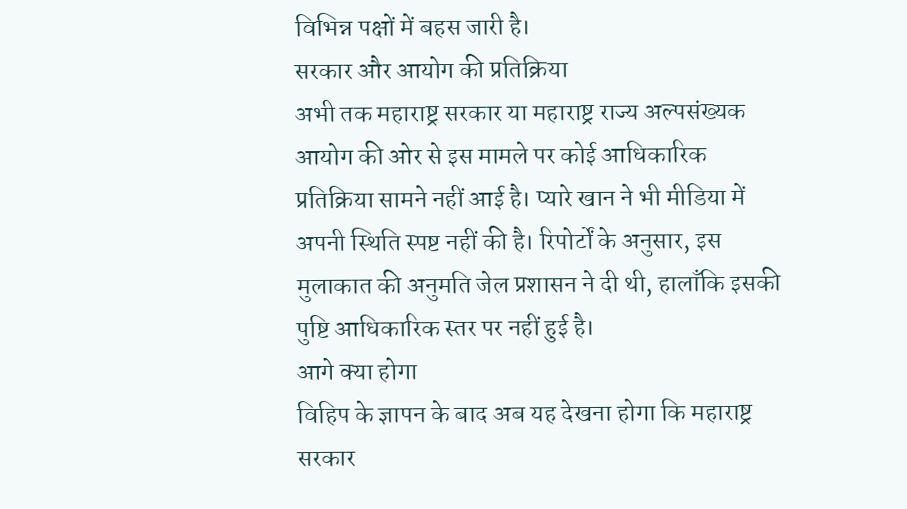विभिन्न पक्षों में बहस जारी है।
सरकार और आयोग की प्रतिक्रिया
अभी तक महाराष्ट्र सरकार या महाराष्ट्र राज्य अल्पसंख्यक आयोग की ओर से इस मामले पर कोई आधिकारिक प्रतिक्रिया सामने नहीं आई है। प्यारे खान ने भी मीडिया में अपनी स्थिति स्पष्ट नहीं की है। रिपोर्टों के अनुसार, इस मुलाकात की अनुमति जेल प्रशासन ने दी थी, हालाँकि इसकी पुष्टि आधिकारिक स्तर पर नहीं हुई है।
आगे क्या होगा
विहिप के ज्ञापन के बाद अब यह देखना होगा कि महाराष्ट्र सरकार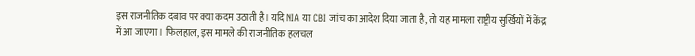इस राजनीतिक दबाव पर क्या कदम उठाती है। यदि NIA या CBI जांच का आदेश दिया जाता है, तो यह मामला राष्ट्रीय सुर्खियों में केंद्र में आ जाएगा। फिलहाल, इस मामले की राजनीतिक हलचल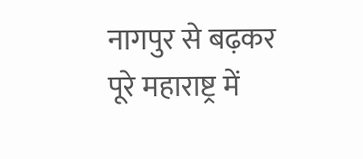नागपुर से बढ़कर पूरे महाराष्ट्र में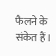फैलने के संकेत हैं।